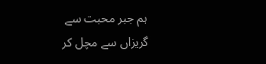ہم جبر محبت سے گریزاں سے مچل کر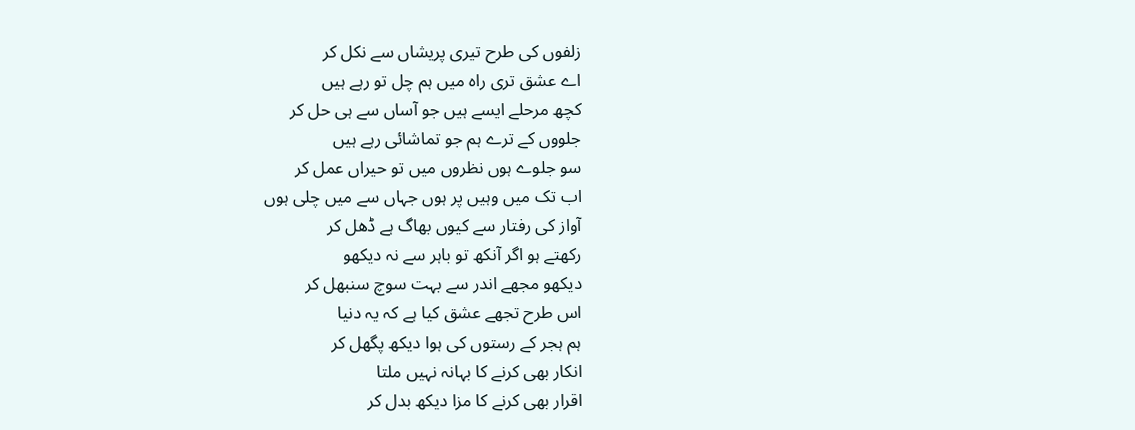زلفوں کی طرح تیری پریشاں سے نکل کر
اے عشق تری راہ میں ہم چل تو رہے ہیں
کچھ مرحلے ایسے ہیں جو آساں سے ہی حل کر
جلووں کے ترے ہم جو تماشائی رہے ہیں
سو جلوے ہوں نظروں میں تو حیراں عمل کر
اب تک میں وہیں پر ہوں جہاں سے میں چلی ہوں
آواز کی رفتار سے کیوں بھاگ ہے ڈھل کر
رکھتے ہو اگر آنکھ تو باہر سے نہ دیکھو
دیکھو مجھے اندر سے بہت سوچ سنبھل کر
اس طرح تجھے عشق کیا ہے کہ یہ دنیا
ہم ہجر کے رستوں کی ہوا دیکھ پگھل کر
انکار بھی کرنے کا بہانہ نہیں ملتا
اقرار بھی کرنے کا مزا دیکھ بدل کر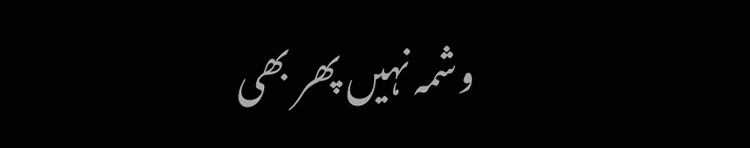وشمہ نہیں پھر بھی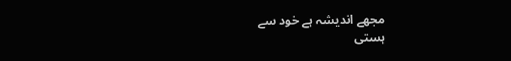مجھے اندیشہ ہے خود سے
ہستی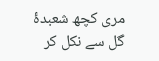مری کچھ شعبدۂ گل سے نکل کر